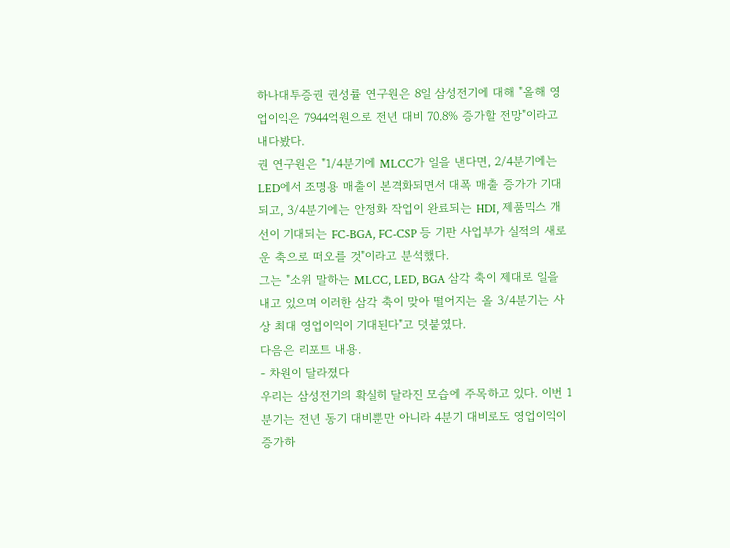하나대투증권 권성률 연구원은 8일 삼성전기에 대해 "올해 영업이익은 7944억원으로 전년 대비 70.8% 증가할 전망"이라고 내다봤다.
권 연구원은 "1/4분기에 MLCC가 일을 낸다면, 2/4분기에는 LED에서 조명용 매출이 본격화되면서 대폭 매출 증가가 기대되고, 3/4분기에는 안정화 작업이 완료되는 HDI, 제품믹스 개선이 기대되는 FC-BGA, FC-CSP 등 기판 사업부가 실적의 새로운 축으로 떠오를 것"이라고 분석했다.
그는 "소위 말하는 MLCC, LED, BGA 삼각 축이 제대로 일을 내고 있으며 이러한 삼각 축이 맞아 떨어지는 올 3/4분기는 사상 최대 영업이익이 기대된다"고 덧붙였다.
다음은 리포트 내용.
- 차원이 달라졌다
우리는 삼성전기의 확실히 달라진 모습에 주목하고 있다. 이번 1분기는 전년 동기 대비뿐만 아니라 4분기 대비로도 영업이익이 증가하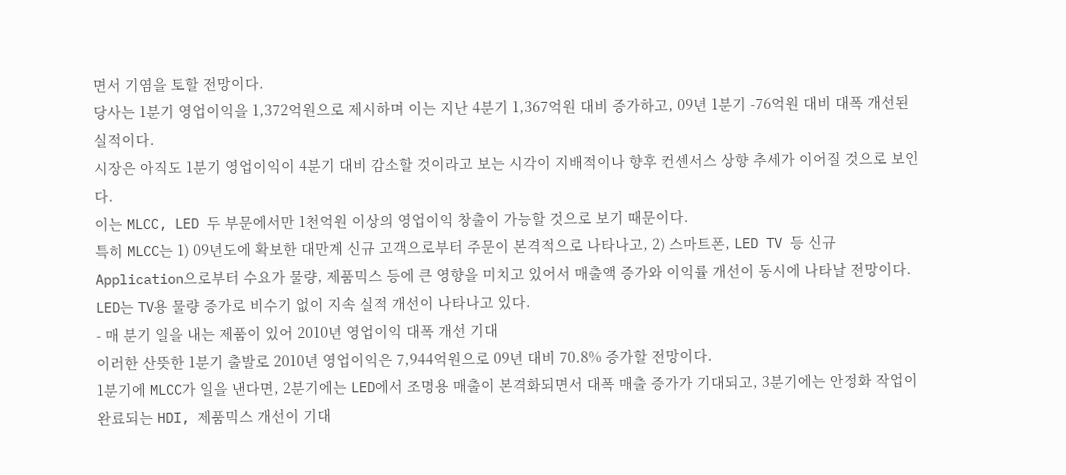면서 기염을 토할 전망이다.
당사는 1분기 영업이익을 1,372억원으로 제시하며 이는 지난 4분기 1,367억원 대비 증가하고, 09년 1분기 -76억원 대비 대폭 개선된 실적이다.
시장은 아직도 1분기 영업이익이 4분기 대비 감소할 것이라고 보는 시각이 지배적이나 향후 컨센서스 상향 추세가 이어질 것으로 보인다.
이는 MLCC, LED 두 부문에서만 1천억원 이상의 영업이익 창출이 가능할 것으로 보기 때문이다.
특히 MLCC는 1) 09년도에 확보한 대만계 신규 고객으로부터 주문이 본격적으로 나타나고, 2) 스마트폰, LED TV 등 신규 Application으로부터 수요가 물량, 제품믹스 등에 큰 영향을 미치고 있어서 매출액 증가와 이익률 개선이 동시에 나타날 전망이다.
LED는 TV용 물량 증가로 비수기 없이 지속 실적 개선이 나타나고 있다.
- 매 분기 일을 내는 제품이 있어 2010년 영업이익 대폭 개선 기대
이러한 산뜻한 1분기 출발로 2010년 영업이익은 7,944억원으로 09년 대비 70.8% 증가할 전망이다.
1분기에 MLCC가 일을 낸다면, 2분기에는 LED에서 조명용 매출이 본격화되면서 대폭 매출 증가가 기대되고, 3분기에는 안정화 작업이 완료되는 HDI, 제품믹스 개선이 기대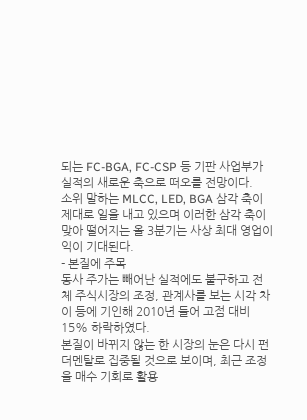되는 FC-BGA, FC-CSP 등 기판 사업부가 실적의 새로운 축으로 떠오를 전망이다.
소위 말하는 MLCC, LED, BGA 삼각 축이 제대로 일을 내고 있으며 이러한 삼각 축이 맞아 떨어지는 올 3분기는 사상 최대 영업이익이 기대된다.
- 본질에 주목
동사 주가는 빼어난 실적에도 불구하고 전체 주식시장의 조정, 관계사를 보는 시각 차이 등에 기인해 2010년 들어 고점 대비 15% 하락하였다.
본질이 바뀌지 않는 한 시장의 눈은 다시 펀더멘탈로 집중될 것으로 보이며, 최근 조정을 매수 기회로 활용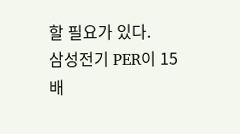할 필요가 있다.
삼성전기 PER이 15배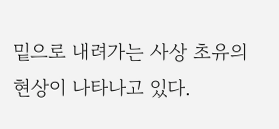밑으로 내려가는 사상 초유의 현상이 나타나고 있다.